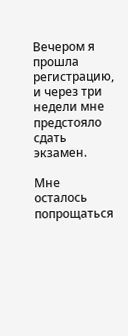Вечером я прошла регистрацию, и через три недели мне предстояло сдать экзамен.

Мне осталось попрощаться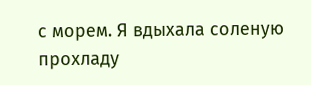с морем. Я вдыхала соленую прохладу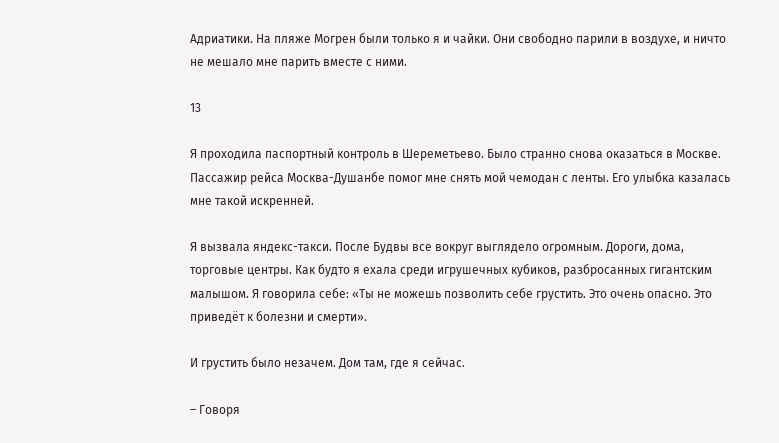Адриатики. На пляже Могрен были только я и чайки. Они свободно парили в воздухе, и ничто не мешало мне парить вместе с ними.

13

Я проходила паспортный контроль в Шереметьево. Было странно снова оказаться в Москве. Пассажир рейса Москва-Душанбе помог мне снять мой чемодан с ленты. Его улыбка казалась мне такой искренней.

Я вызвала яндекс-такси. После Будвы все вокруг выглядело огромным. Дороги, дома, торговые центры. Как будто я ехала среди игрушечных кубиков, разбросанных гигантским малышом. Я говорила себе: «Ты не можешь позволить себе грустить. Это очень опасно. Это приведёт к болезни и смерти».

И грустить было незачем. Дом там, где я сейчас.

– Говоря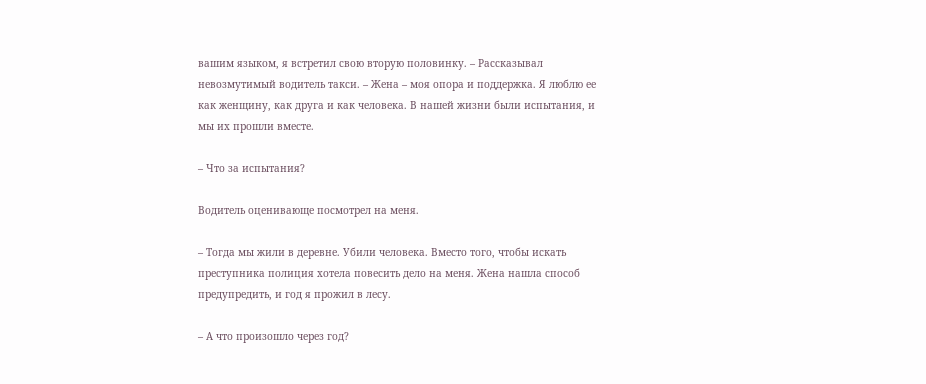вашим языком, я встретил свою вторую половинку. – Рассказывал невозмутимый водитель такси. – Жена – моя опора и поддержка. Я люблю ее как женщину, как друга и как человека. В нашей жизни были испытания, и мы их прошли вместе.

– Что за испытания?

Водитель оценивающе посмотрел на меня.

– Тогда мы жили в деревне. Убили человека. Вместо того, чтобы искать преступника полиция хотела повесить дело на меня. Жена нашла способ предупредить, и год я прожил в лесу.

– А что произошло через год?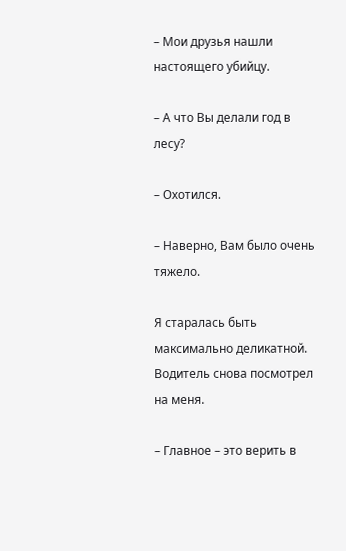– Мои друзья нашли настоящего убийцу.

– А что Вы делали год в лесу?

– Охотился.

– Наверно, Вам было очень тяжело.

Я старалась быть максимально деликатной. Водитель снова посмотрел на меня.

– Главное – это верить в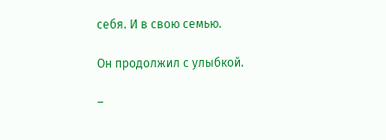себя. И в свою семью.

Он продолжил с улыбкой.

–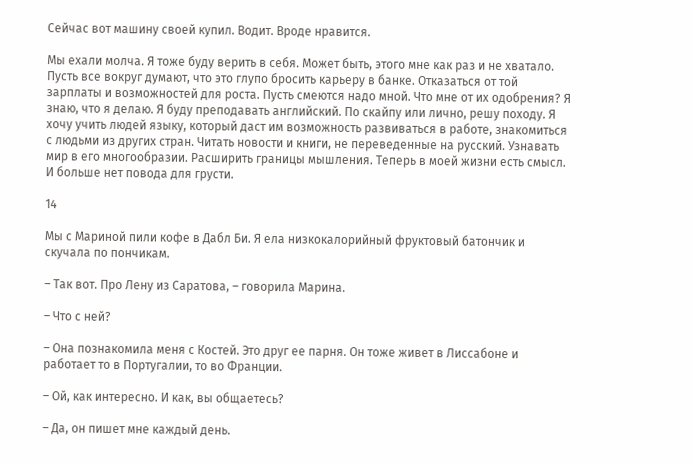Сейчас вот машину своей купил. Водит. Вроде нравится.

Мы ехали молча. Я тоже буду верить в себя. Может быть, этого мне как раз и не хватало. Пусть все вокруг думают, что это глупо бросить карьеру в банке. Отказаться от той зарплаты и возможностей для роста. Пусть смеются надо мной. Что мне от их одобрения? Я знаю, что я делаю. Я буду преподавать английский. По скайпу или лично, решу походу. Я хочу учить людей языку, который даст им возможность развиваться в работе, знакомиться с людьми из других стран. Читать новости и книги, не переведенные на русский. Узнавать мир в его многообразии. Расширить границы мышления. Теперь в моей жизни есть смысл. И больше нет повода для грусти.

14

Мы с Мариной пили кофе в Дабл Би. Я ела низкокалорийный фруктовый батончик и скучала по пончикам.

– Так вот. Про Лену из Саратова, – говорила Марина.

– Что с ней?

– Она познакомила меня с Костей. Это друг ее парня. Он тоже живет в Лиссабоне и работает то в Португалии, то во Франции.

– Ой, как интересно. И как, вы общаетесь?

– Да, он пишет мне каждый день.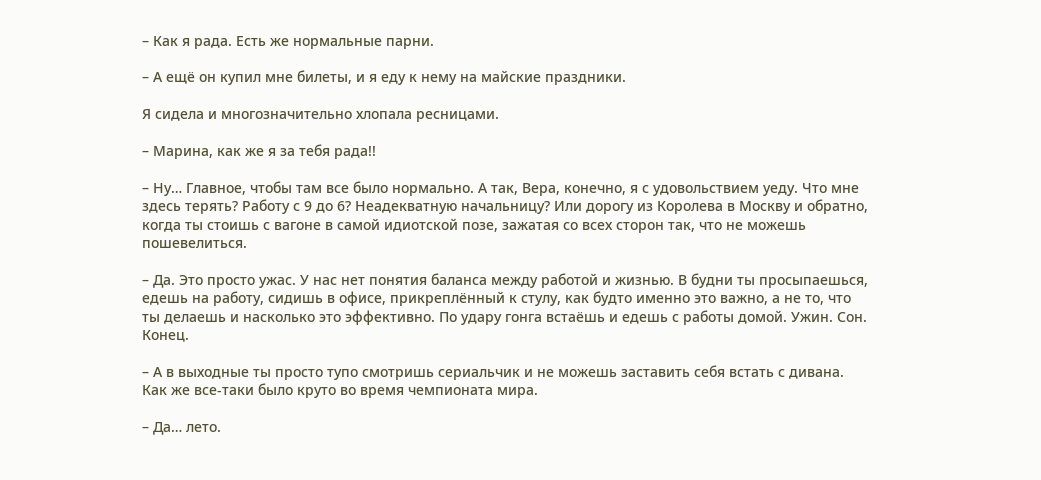– Как я рада. Есть же нормальные парни.

– А ещё он купил мне билеты, и я еду к нему на майские праздники.

Я сидела и многозначительно хлопала ресницами.

– Марина, как же я за тебя рада!!

– Ну… Главное, чтобы там все было нормально. А так, Вера, конечно, я с удовольствием уеду. Что мне здесь терять? Работу с 9 до 6? Неадекватную начальницу? Или дорогу из Королева в Москву и обратно, когда ты стоишь с вагоне в самой идиотской позе, зажатая со всех сторон так, что не можешь пошевелиться.

– Да. Это просто ужас. У нас нет понятия баланса между работой и жизнью. В будни ты просыпаешься, едешь на работу, сидишь в офисе, прикреплённый к стулу, как будто именно это важно, а не то, что ты делаешь и насколько это эффективно. По удару гонга встаёшь и едешь с работы домой. Ужин. Сон. Конец.

– А в выходные ты просто тупо смотришь сериальчик и не можешь заставить себя встать с дивана. Как же все-таки было круто во время чемпионата мира.

– Да… лето.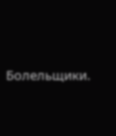Болельщики.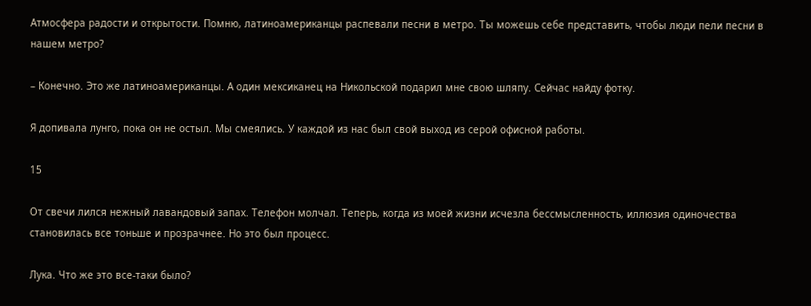Атмосфера радости и открытости. Помню, латиноамериканцы распевали песни в метро. Ты можешь себе представить, чтобы люди пели песни в нашем метро?

– Конечно. Это же латиноамериканцы. А один мексиканец на Никольской подарил мне свою шляпу. Сейчас найду фотку.

Я допивала лунго, пока он не остыл. Мы смеялись. У каждой из нас был свой выход из серой офисной работы.

15

От свечи лился нежный лавандовый запах. Телефон молчал. Теперь, когда из моей жизни исчезла бессмысленность, иллюзия одиночества становилась все тоньше и прозрачнее. Но это был процесс.

Лука. Что же это все-таки было?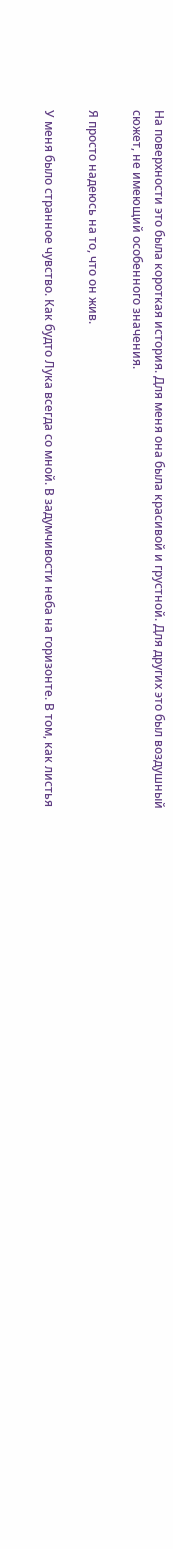На поверхности это была короткая история. Для меня она была красивой и грустной. Для других это был воздушный сюжет, не имеющий особенного значения.

Я просто надеюсь на то, что он жив.

У меня было странное чувство. Как будто Лука всегда со мной. В задумчивости неба на горизонте. В том, как листья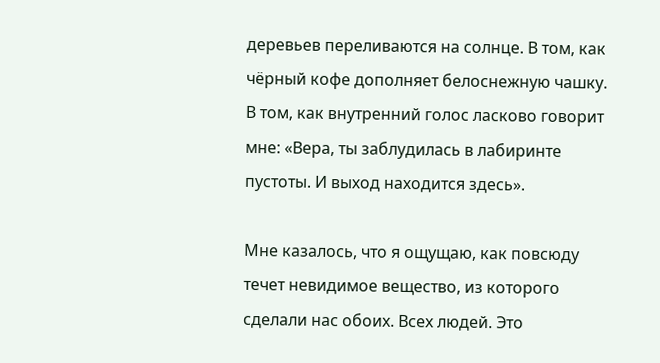деревьев переливаются на солнце. В том, как чёрный кофе дополняет белоснежную чашку. В том, как внутренний голос ласково говорит мне: «Вера, ты заблудилась в лабиринте пустоты. И выход находится здесь».

Мне казалось, что я ощущаю, как повсюду течет невидимое вещество, из которого сделали нас обоих. Всех людей. Это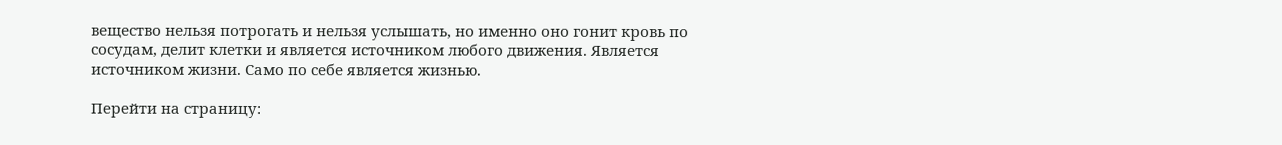вещество нельзя потрогать и нельзя услышать, но именно оно гонит кровь по сосудам, делит клетки и является источником любого движения. Является источником жизни. Само по себе является жизнью.

Перейти на страницу: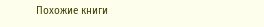Похожие книги